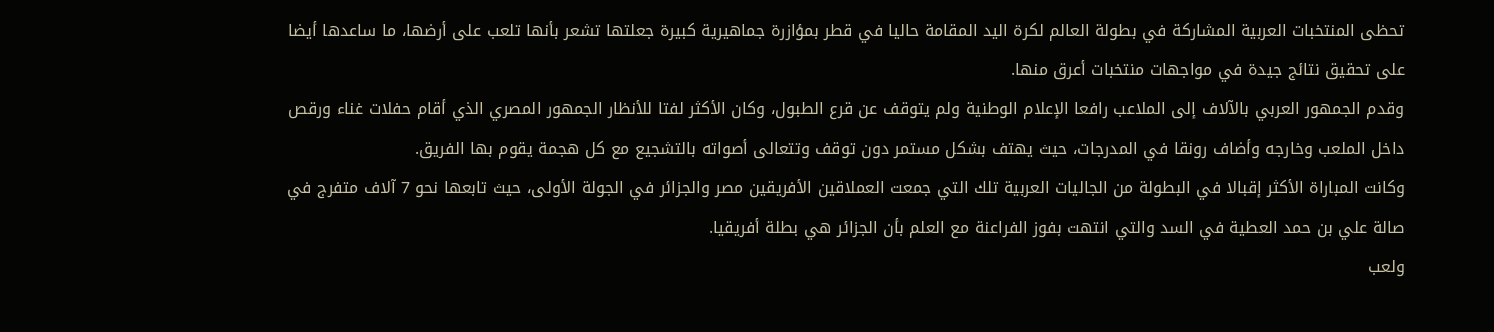تحظى المنتخبات العربية المشاركة في بطولة العالم لكرة اليد المقامة حاليا في قطر بمؤازرة جماهيرية كبيرة جعلتها تشعر بأنها تلعب على أرضها، ما ساعدها أيضا على تحقيق نتائج جيدة في مواجهات منتخبات أعرق منها.
وقدم الجمهور العربي بالآلاف إلى الملاعب رافعا الإعلام الوطنية ولم يتوقف عن قرع الطبول، وكان الأكثر لفتا للأنظار الجمهور المصري الذي أقام حفلات غناء ورقص داخل الملعب وخارجه وأضاف رونقا في المدرجات، حيث يهتف بشكل مستمر دون توقف وتتعالى أصواته بالتشجيع مع كل هجمة يقوم بها الفريق.
وكانت المباراة الأكثر إقبالا في البطولة من الجاليات العربية تلك التي جمعت العملاقين الأفريقين مصر والجزائر في الجولة الأولى، حيث تابعها نحو 7 آلاف متفرج في صالة علي بن حمد العطية في السد والتي انتهت بفوز الفراعنة مع العلم بأن الجزائر هي بطلة أفريقيا.
ولعب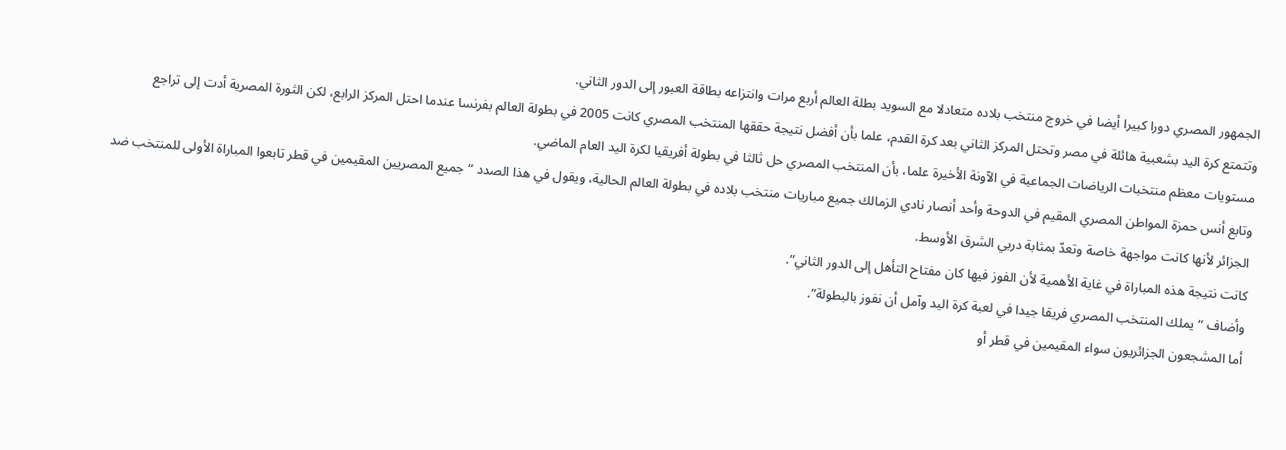الجمهور المصري دورا كبيرا أيضا في خروج منتخب بلاده متعادلا مع السويد بطلة العالم أربع مرات وانتزاعه بطاقة العبور إلى الدور الثاني.
وتتمتع كرة اليد بشعبية هائلة في مصر وتحتل المركز الثاني بعد كرة القدم، علما بأن أفضل نتيجة حققها المنتخب المصري كانت 2005 في بطولة العالم بفرنسا عندما احتل المركز الرابع، لكن الثورة المصرية أدت إلى تراجع مستويات معظم منتخبات الرياضات الجماعية في الآونة الأخيرة علما، بأن المنتخب المصري حل ثالثا في بطولة أفريقيا لكرة اليد العام الماضي.
وتابع أنس حمزة المواطن المصري المقيم في الدوحة وأحد أنصار نادي الزمالك جميع مباريات منتخب بلاده في بطولة العالم الحالية، ويقول في هذا الصدد “جميع المصريين المقيمين في قطر تابعوا المباراة الأولى للمنتخب ضد الجزائر لأنها كانت مواجهة خاصة وتعدّ بمثابة دربي الشرق الأوسط.
كانت نتيجة هذه المباراة في غاية الأهمية لأن الفوز فيها كان مفتاح التأهل إلى الدور الثاني”.
وأضاف “يملك المنتخب المصري فريقا جيدا في لعبة كرة اليد وآمل أن نفوز بالبطولة”.
أما المشجعون الجزائريون سواء المقيمين في قطر أو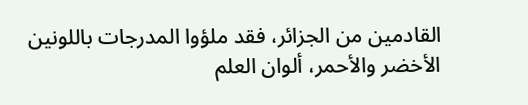القادمين من الجزائر، فقد ملؤوا المدرجات باللونين الأخضر والأحمر، ألوان العلم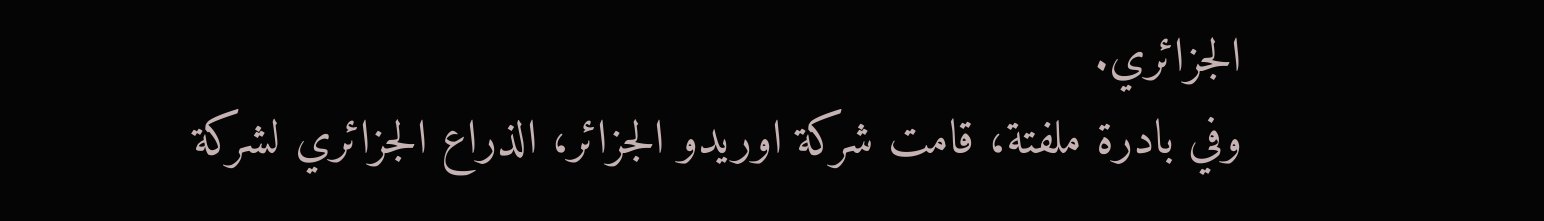الجزائري.
وفي بادرة ملفتة، قامت شركة اوريدو الجزائر، الذراع الجزائري لشركة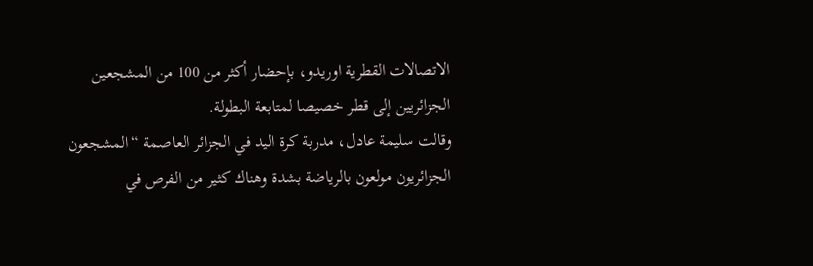الاتصالات القطرية اوريدو، بإحضار أكثر من 100 من المشجعين الجزائريين إلى قطر خصيصا لمتابعة البطولة.
وقالت سليمة عادل، مدربة كرة اليد في الجزائر العاصمة “المشجعون الجزائريون مولعون بالرياضة بشدة وهناك كثير من الفرص في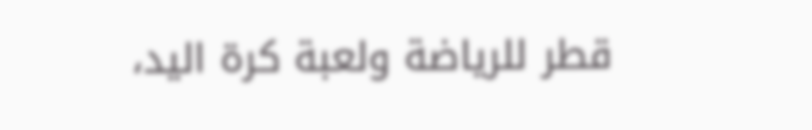قطر للرياضة ولعبة كرة اليد،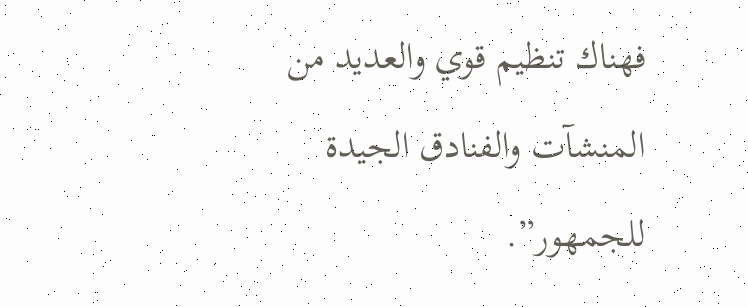فهناك تنظيم قوي والعديد من المنشآت والفنادق الجيدة للجمهور”.